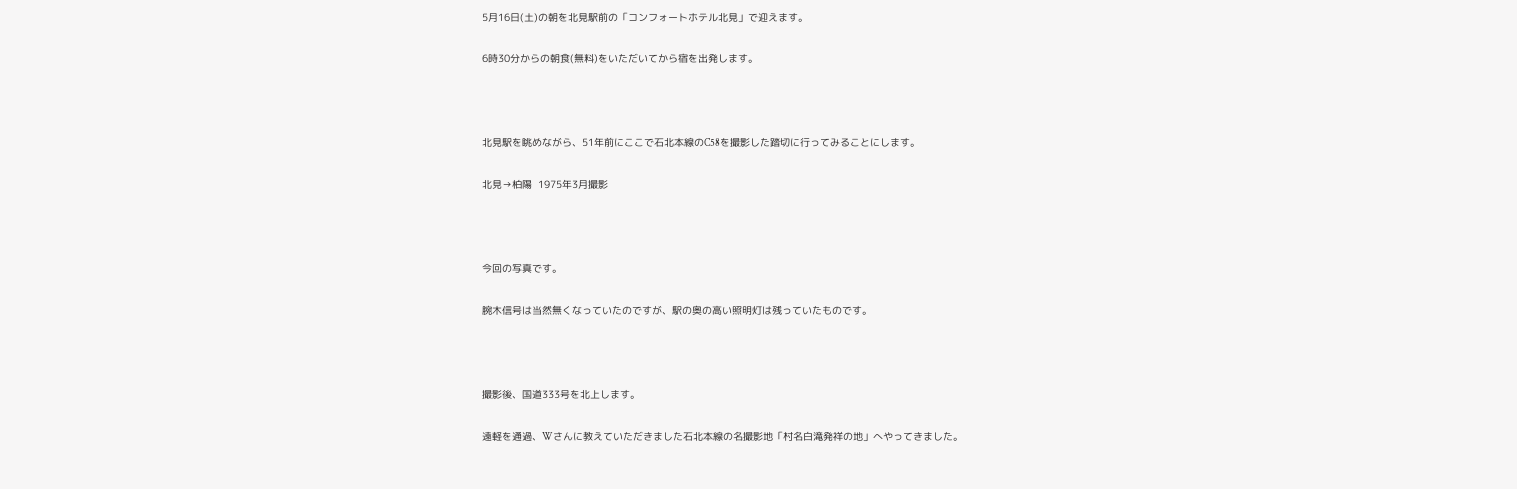5月16日(土)の朝を北見駅前の「コンフォートホテル北見」で迎えます。

6時30分からの朝食(無料)をいただいてから宿を出発します。



北見駅を眺めながら、51年前にここで石北本線のC58を撮影した踏切に行ってみることにします。

北見→柏陽  1975年3月撮影



今回の写真です。

腕木信号は当然無くなっていたのですが、駅の奥の高い照明灯は残っていたものです。



撮影後、国道333号を北上します。

遠軽を通過、Wさんに教えていただきました石北本線の名撮影地「村名白滝発祥の地」へやってきました。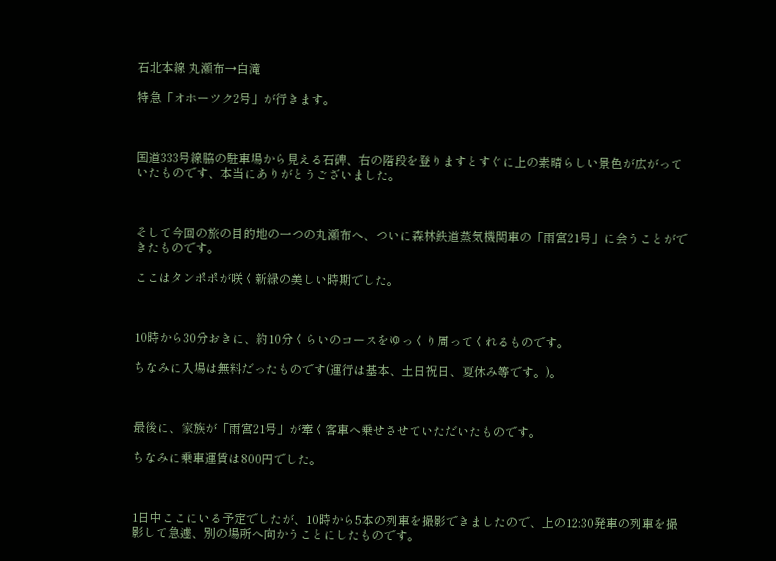石北本線 丸瀬布→白滝

特急「オホーツク2号」が行きます。



国道333号線脇の駐車場から見える石碑、右の階段を登りますとすぐに上の素晴らしい景色が広がっていたものです、本当にありがとうございました。



そして今回の旅の目的地の一つの丸瀬布へ、ついに森林鉄道蒸気機関車の「雨宮21号」に会うことができたものです。

ここはタンポポが咲く新緑の美しい時期でした。



10時から30分おきに、約10分くらいのコースをゆっくり周ってくれるものです。

ちなみに入場は無料だったものです(運行は基本、土日祝日、夏休み等です。)。



最後に、家族が「雨宮21号」が牽く客車へ乗せさせていただいたものです。

ちなみに乗車運賃は800円でした。



1日中ここにいる予定でしたが、10時から5本の列車を撮影できましたので、上の12:30発車の列車を撮影して急遽、別の場所へ向かうことにしたものです。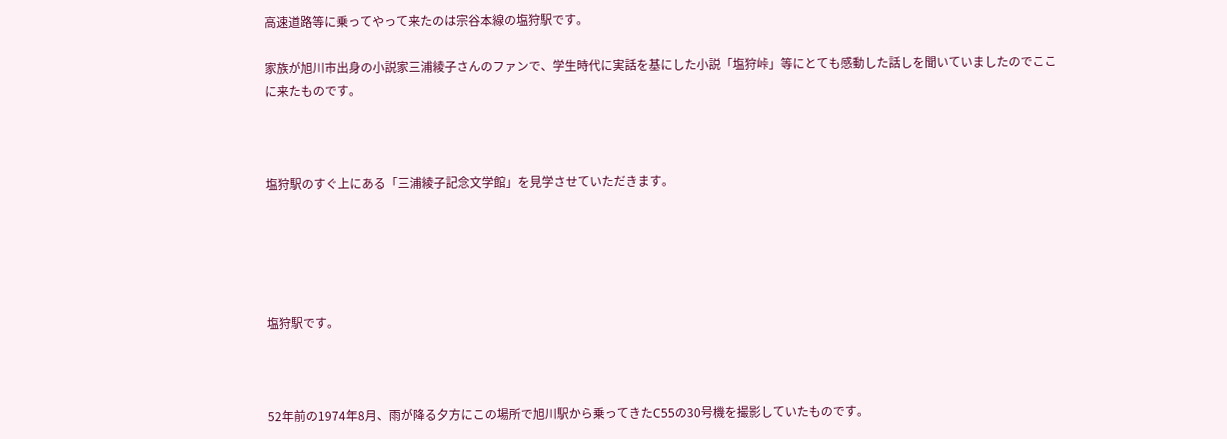高速道路等に乗ってやって来たのは宗谷本線の塩狩駅です。

家族が旭川市出身の小説家三浦綾子さんのファンで、学生時代に実話を基にした小説「塩狩峠」等にとても感動した話しを聞いていましたのでここに来たものです。



塩狩駅のすぐ上にある「三浦綾子記念文学館」を見学させていただきます。





塩狩駅です。



52年前の1974年8月、雨が降る夕方にこの場所で旭川駅から乗ってきたC55の30号機を撮影していたものです。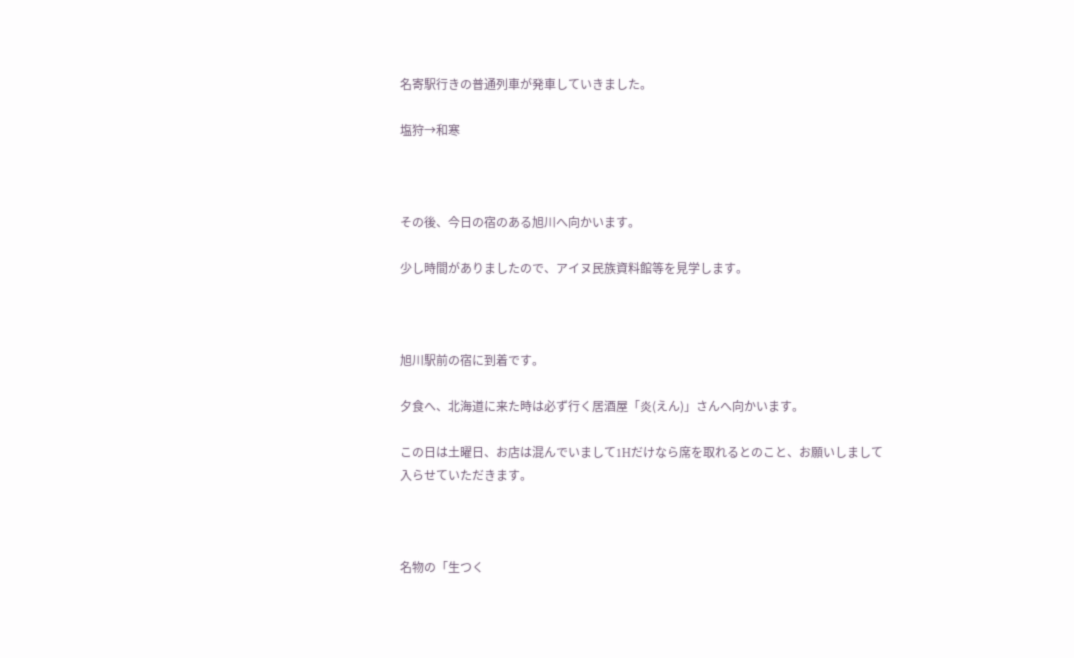名寄駅行きの普通列車が発車していきました。

塩狩→和寒



その後、今日の宿のある旭川へ向かいます。

少し時間がありましたので、アイヌ民族資料館等を見学します。



旭川駅前の宿に到着です。

夕食へ、北海道に来た時は必ず行く居酒屋「炎(えん)」さんへ向かいます。

この日は土曜日、お店は混んでいまして1Hだけなら席を取れるとのこと、お願いしまして入らせていただきます。



名物の「生つく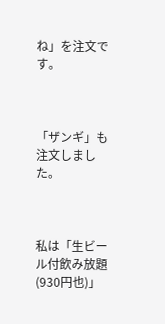ね」を注文です。



「ザンギ」も注文しました。



私は「生ビール付飲み放題(930円也)」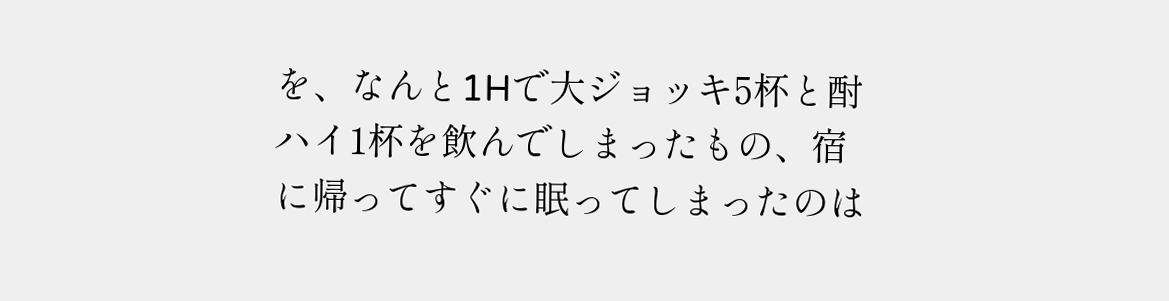を、なんと1Hで大ジョッキ5杯と酎ハイ1杯を飲んでしまったもの、宿に帰ってすぐに眠ってしまったのは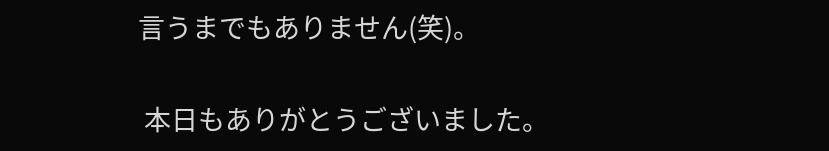言うまでもありません(笑)。

 本日もありがとうございました。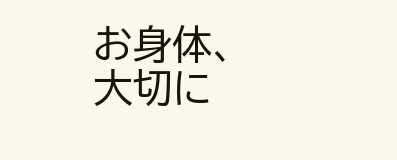お身体、大切に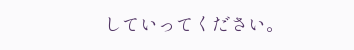していってください。